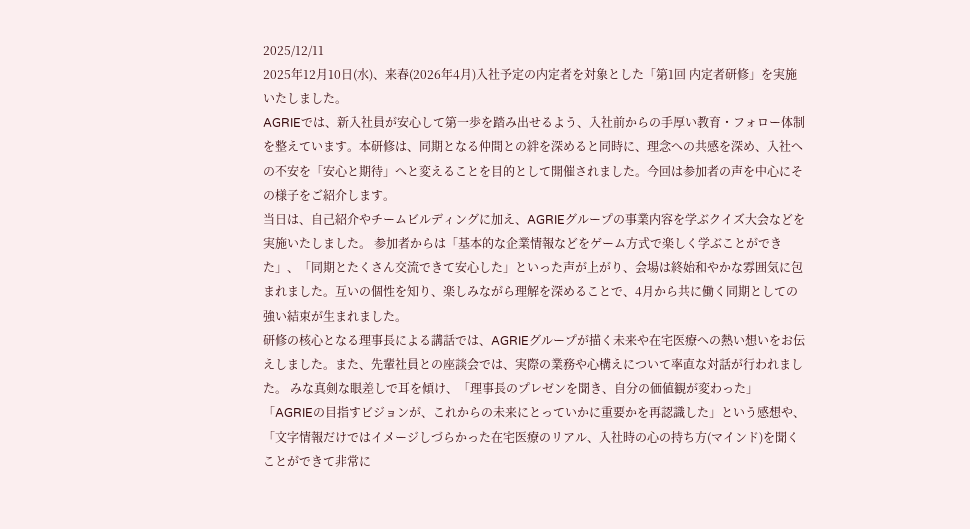2025/12/11
2025年12月10日(水)、来春(2026年4月)入社予定の内定者を対象とした「第1回 内定者研修」を実施いたしました。
AGRIEでは、新入社員が安心して第一歩を踏み出せるよう、入社前からの手厚い教育・フォロー体制を整えています。本研修は、同期となる仲間との絆を深めると同時に、理念への共感を深め、入社への不安を「安心と期待」へと変えることを目的として開催されました。今回は参加者の声を中心にその様子をご紹介します。
当日は、自己紹介やチームビルディングに加え、AGRIEグループの事業内容を学ぶクイズ大会などを実施いたしました。 参加者からは「基本的な企業情報などをゲーム方式で楽しく学ぶことができた」、「同期とたくさん交流できて安心した」といった声が上がり、会場は終始和やかな雰囲気に包まれました。互いの個性を知り、楽しみながら理解を深めることで、4月から共に働く同期としての強い結束が生まれました。
研修の核心となる理事長による講話では、AGRIEグループが描く未来や在宅医療への熱い想いをお伝えしました。また、先輩社員との座談会では、実際の業務や心構えについて率直な対話が行われました。 みな真剣な眼差しで耳を傾け、「理事長のプレゼンを聞き、自分の価値観が変わった」「AGRIEの目指すビジョンが、これからの未来にとっていかに重要かを再認識した」という感想や、「文字情報だけではイメージしづらかった在宅医療のリアル、入社時の心の持ち方(マインド)を聞くことができて非常に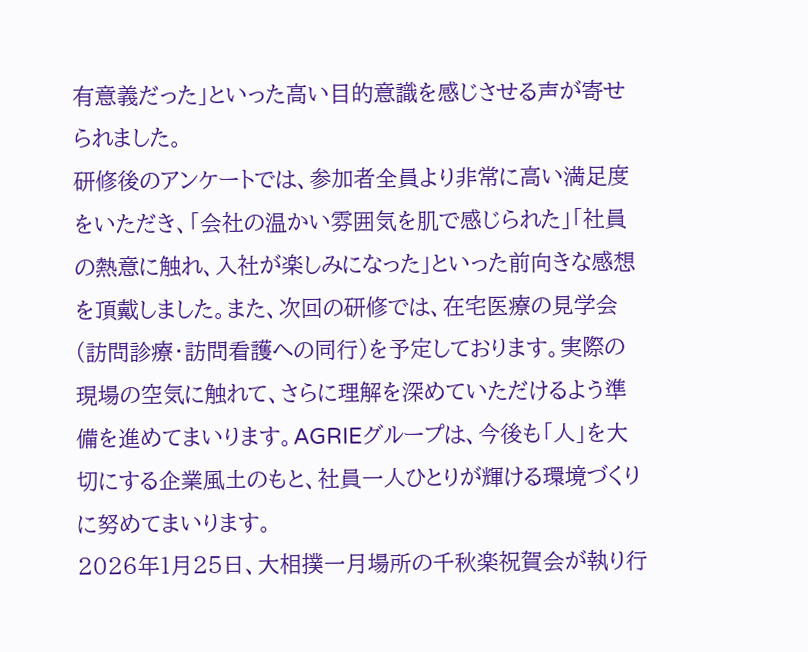有意義だった」といった高い目的意識を感じさせる声が寄せられました。
研修後のアンケートでは、参加者全員より非常に高い満足度をいただき、「会社の温かい雰囲気を肌で感じられた」「社員の熱意に触れ、入社が楽しみになった」といった前向きな感想を頂戴しました。また、次回の研修では、在宅医療の見学会(訪問診療・訪問看護への同行)を予定しております。実際の現場の空気に触れて、さらに理解を深めていただけるよう準備を進めてまいります。AGRIEグループは、今後も「人」を大切にする企業風土のもと、社員一人ひとりが輝ける環境づくりに努めてまいります。
2026年1月25日、大相撲一月場所の千秋楽祝賀会が執り行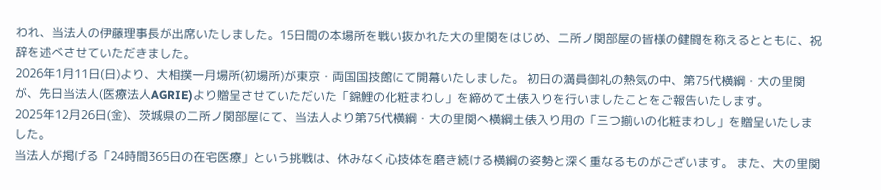われ、当法人の伊藤理事長が出席いたしました。15日間の本場所を戦い抜かれた大の里関をはじめ、二所ノ関部屋の皆様の健闘を称えるとともに、祝辞を述べさせていただきました。
2026年1月11日(日)より、大相撲一月場所(初場所)が東京・両国国技館にて開幕いたしました。 初日の満員御礼の熱気の中、第75代横綱・大の里関が、先日当法人(医療法人AGRIE)より贈呈させていただいた「錦鯉の化粧まわし」を締めて土俵入りを行いましたことをご報告いたします。
2025年12月26日(金)、茨城県の二所ノ関部屋にて、当法人より第75代横綱・大の里関へ横綱土俵入り用の「三つ揃いの化粧まわし」を贈呈いたしました。
当法人が掲げる「24時間365日の在宅医療」という挑戦は、休みなく心技体を磨き続ける横綱の姿勢と深く重なるものがございます。 また、大の里関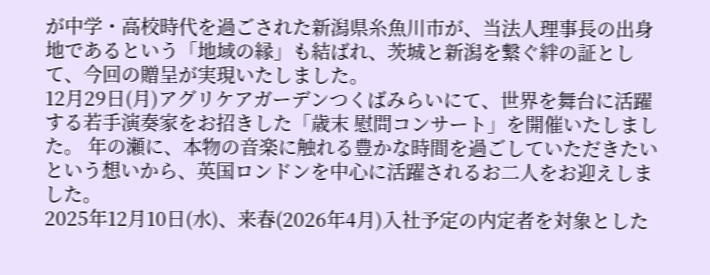が中学・高校時代を過ごされた新潟県糸魚川市が、当法人理事長の出身地であるという「地域の縁」も結ばれ、茨城と新潟を繋ぐ絆の証として、今回の贈呈が実現いたしました。
12月29日(月)アグリケアガーデンつくばみらいにて、世界を舞台に活躍する若手演奏家をお招きした「歳末 慰問コンサート」を開催いたしました。 年の瀬に、本物の音楽に触れる豊かな時間を過ごしていただきたいという想いから、英国ロンドンを中心に活躍されるお二人をお迎えしました。
2025年12月10日(水)、来春(2026年4月)入社予定の内定者を対象とした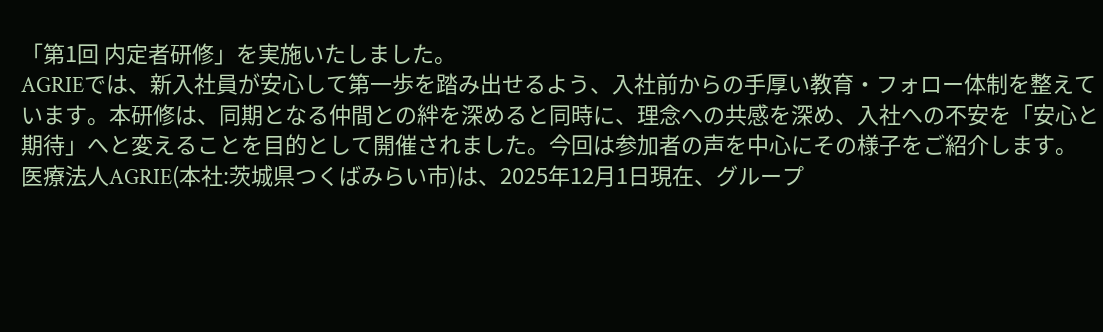「第1回 内定者研修」を実施いたしました。
AGRIEでは、新入社員が安心して第一歩を踏み出せるよう、入社前からの手厚い教育・フォロー体制を整えています。本研修は、同期となる仲間との絆を深めると同時に、理念への共感を深め、入社への不安を「安心と期待」へと変えることを目的として開催されました。今回は参加者の声を中心にその様子をご紹介します。
医療法人AGRIE(本社:茨城県つくばみらい市)は、2025年12月1日現在、グループ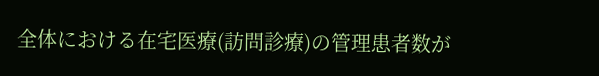全体における在宅医療(訪問診療)の管理患者数が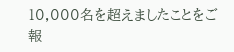10,000名を超えましたことをご報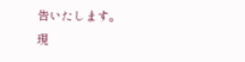告いたします。
現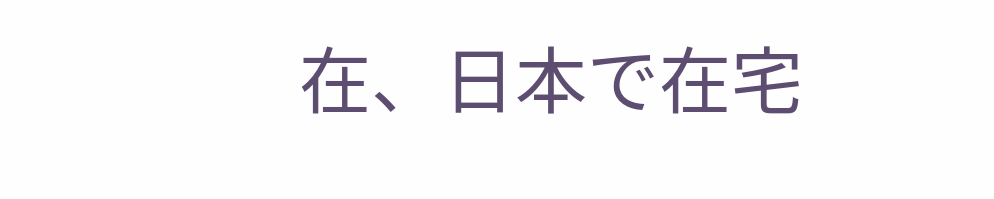在、日本で在宅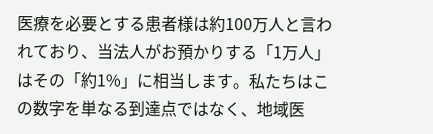医療を必要とする患者様は約100万人と言われており、当法人がお預かりする「1万人」はその「約1%」に相当します。私たちはこの数字を単なる到達点ではなく、地域医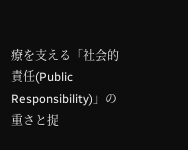療を支える「社会的責任(Public Responsibility)」の重さと捉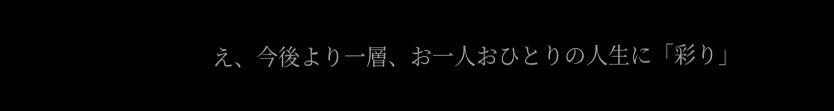え、今後より一層、お一人おひとりの人生に「彩り」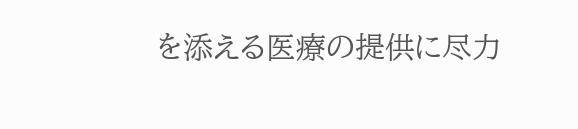を添える医療の提供に尽力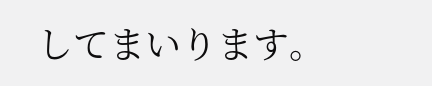してまいります。